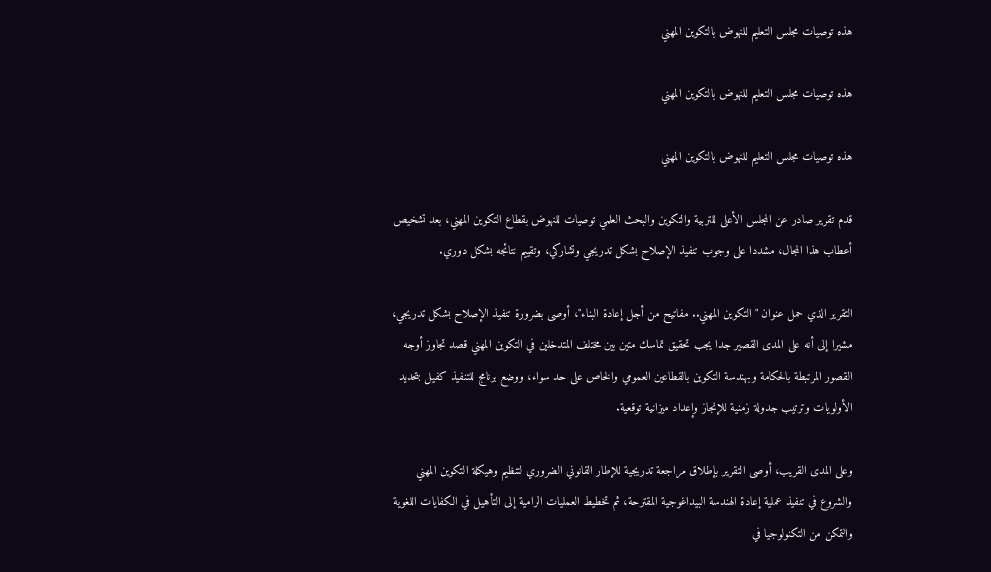هذه توصيات مجلس التعليم للنهوض بالتكوين المهني

هذه توصيات مجلس التعليم للنهوض بالتكوين المهني

هذه توصيات مجلس التعليم للنهوض بالتكوين المهني

قدم تقرير صادر عن المجلس الأعلى للتربية والتكوين والبحث العلمي توصيات للنهوض بقطاع التكوين المهني، بعد تشخيص أعطاب هذا المجال، مشددا على وجوب تنفيذ الإصلاح بشكل تدريجي وتشاركي، وتقييم نتائجه بشكل دوري.

التقرير الذي حمل عنوان "التكوين المهني.. مفاتيح من أجل إعادة البناء"، أوصى بضرورة تنفيذ الإصلاح بشكل تدريجي، مشيرا إلى أنه على المدى القصير جدا يجب تحقيق تماسك متين بين مختلف المتدخلين في التكوين المهني قصد تجاوز أوجه القصور المرتبطة بالحكامة وبهندسة التكوين بالقطاعين العمومي والخاص على حد سواء، ووضع برنامج للتنفيذ كفيل بتحديد الأولويات وترتيب جدولة زمنية للإنجاز وإعداد ميزانية توقعية.

وعلى المدى القريب، أوصى التقرير بإطلاق مراجعة تدريجية للإطار القانوني الضروري لتنظيم وهيكلة التكوين المهني والشروع في تنفيذ عملية إعادة الهندسة البيداغوجية المقترحة، ثم تخطيط العمليات الرامية إلى التأهيل في الكفايات اللغوية والتمكن من التكنولوجيا في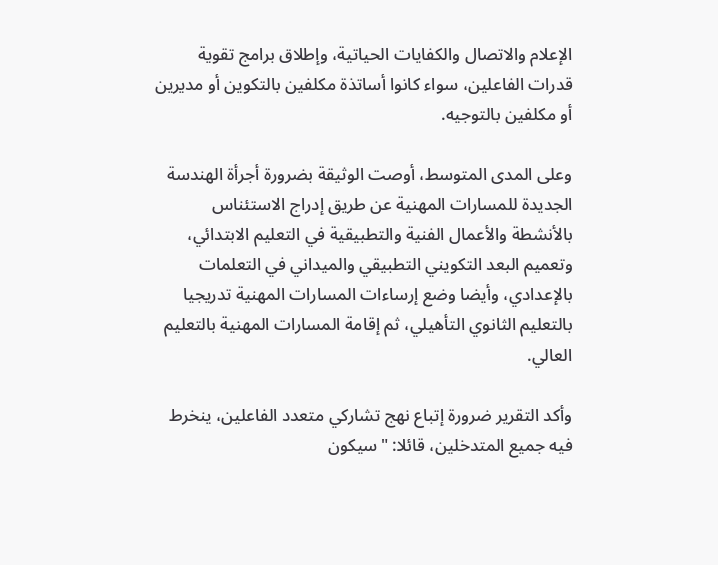الإعلام والاتصال والكفايات الحياتية، وإطلاق برامج تقوية قدرات الفاعلين، سواء كانوا أساتذة مكلفين بالتكوين أو مديرين أو مكلفين بالتوجيه.

وعلى المدى المتوسط، أوصت الوثيقة بضرورة أجرأة الهندسة الجديدة للمسارات المهنية عن طريق إدراج الاستئناس بالأنشطة والأعمال الفنية والتطبيقية في التعليم الابتدائي، وتعميم البعد التكويني التطبيقي والميداني في التعلمات بالإعدادي، وأيضا وضع إرساءات المسارات المهنية تدريجيا بالتعليم الثانوي التأهيلي، ثم إقامة المسارات المهنية بالتعليم العالي.

وأكد التقرير ضرورة إتباع نهج تشاركي متعدد الفاعلين، ينخرط فيه جميع المتدخلين، قائلا: "سيكون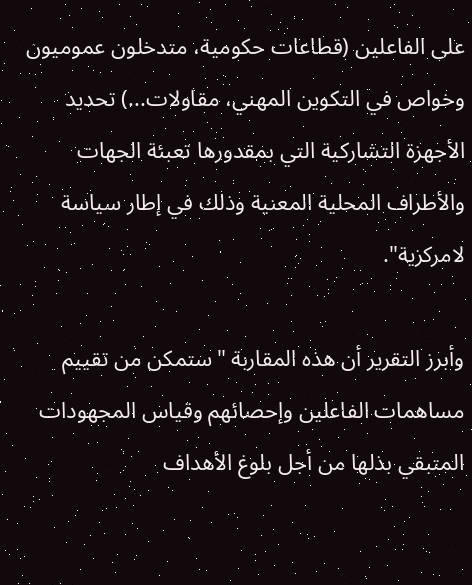على الفاعلين (قطاعات حكومية، متدخلون عموميون وخواص في التكوين المهني، مقاولات...) تحديد الأجهزة التشاركية التي بمقدورها تعبئة الجهات والأطراف المحلية المعنية وذلك في إطار سياسة لامركزية".

وأبرز التقرير أن هذه المقاربة "ستمكن من تقييم مساهمات الفاعلين وإحصائهم وقياس المجهودات المتبقي بذلها من أجل بلوغ الأهداف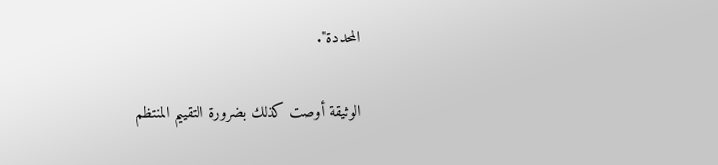المحددة".

الوثيقة أوصت كذلك بضرورة التقييم المنتظم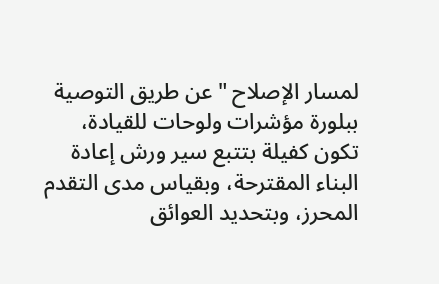لمسار الإصلاح "عن طريق التوصية ببلورة مؤشرات ولوحات للقيادة، تكون كفيلة بتتبع سير ورش إعادة البناء المقترحة، وبقياس مدى التقدم المحرز، وبتحديد العوائق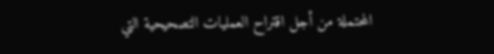المحتملة من أجل اقتراح العمليات التصحيحية التي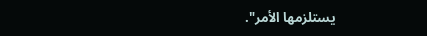يستلزمها الأمر".